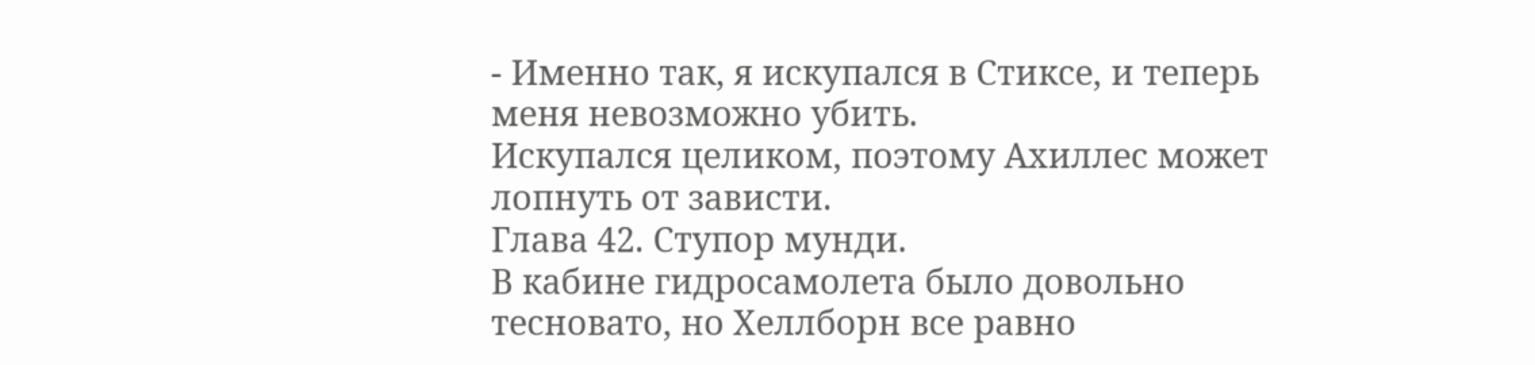- Именно так, я искупался в Стиксе, и теперь меня невозможно убить.
Искупался целиком, поэтому Ахиллес может лопнуть от зависти.
Глава 42. Ступор мунди.
В кабине гидросамолета было довольно тесновато, но Хеллборн все равно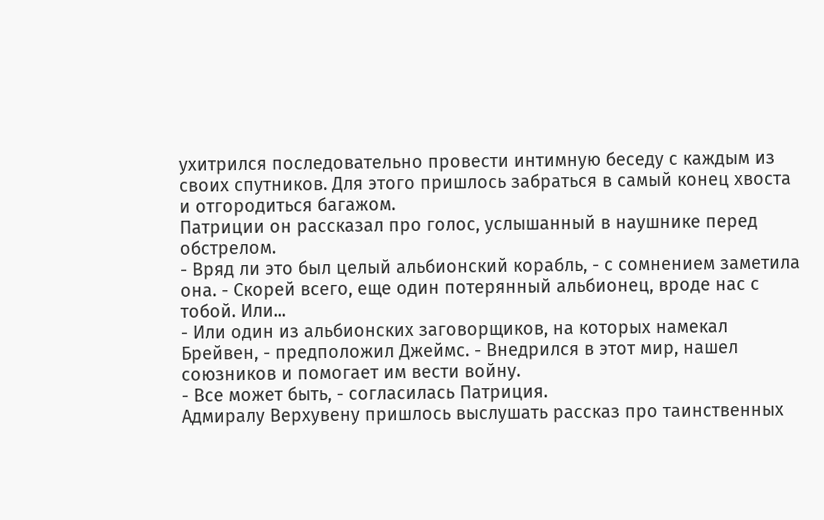ухитрился последовательно провести интимную беседу с каждым из своих спутников. Для этого пришлось забраться в самый конец хвоста и отгородиться багажом.
Патриции он рассказал про голос, услышанный в наушнике перед обстрелом.
- Вряд ли это был целый альбионский корабль, - с сомнением заметила она. - Скорей всего, еще один потерянный альбионец, вроде нас с тобой. Или...
- Или один из альбионских заговорщиков, на которых намекал Брейвен, - предположил Джеймс. - Внедрился в этот мир, нашел союзников и помогает им вести войну.
- Все может быть, - согласилась Патриция.
Адмиралу Верхувену пришлось выслушать рассказ про таинственных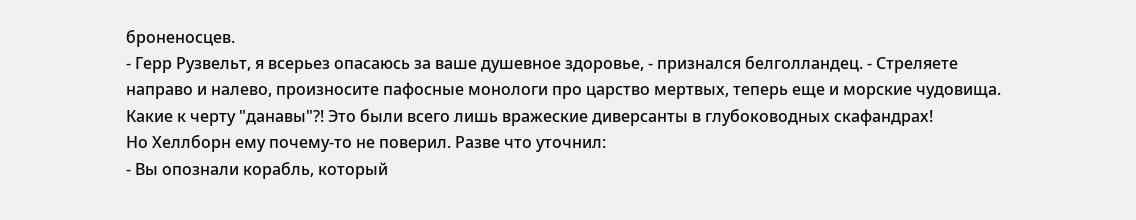броненосцев.
- Герр Рузвельт, я всерьез опасаюсь за ваше душевное здоровье, - признался белголландец. - Стреляете направо и налево, произносите пафосные монологи про царство мертвых, теперь еще и морские чудовища. Какие к черту "данавы"?! Это были всего лишь вражеские диверсанты в глубоководных скафандрах!
Но Хеллборн ему почему-то не поверил. Разве что уточнил:
- Вы опознали корабль, который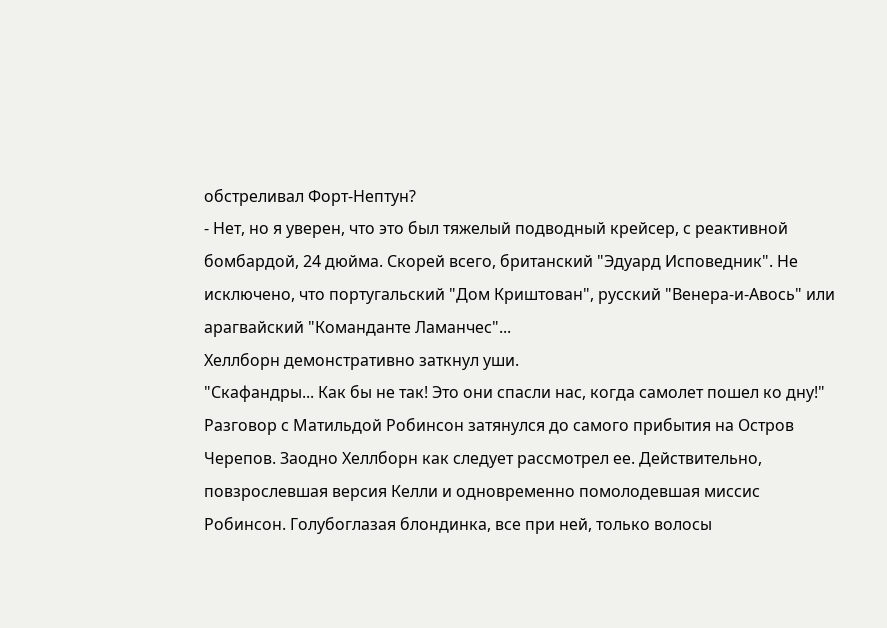обстреливал Форт-Нептун?
- Нет, но я уверен, что это был тяжелый подводный крейсер, с реактивной бомбардой, 24 дюйма. Скорей всего, британский "Эдуард Исповедник". Не исключено, что португальский "Дом Криштован", русский "Венера-и-Авось" или арагвайский "Команданте Ламанчес"...
Хеллборн демонстративно заткнул уши.
"Скафандры... Как бы не так! Это они спасли нас, когда самолет пошел ко дну!"
Разговор с Матильдой Робинсон затянулся до самого прибытия на Остров Черепов. Заодно Хеллборн как следует рассмотрел ее. Действительно, повзрослевшая версия Келли и одновременно помолодевшая миссис Робинсон. Голубоглазая блондинка, все при ней, только волосы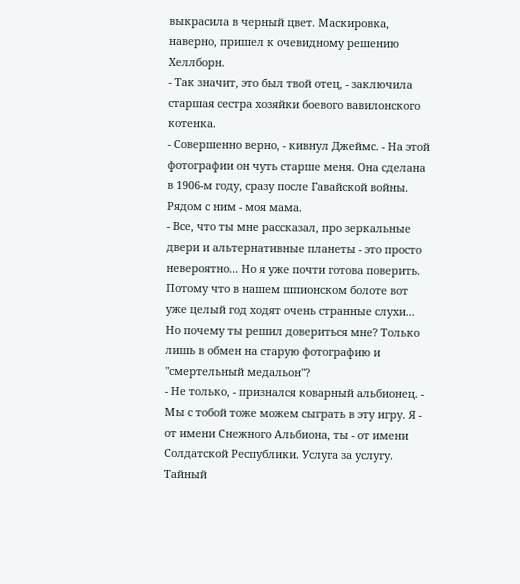выкрасила в черный цвет. Маскировка, наверно, пришел к очевидному решению Хеллборн.
- Так значит, это был твой отец, - заключила старшая сестра хозяйки боевого вавилонского котенка.
- Совершенно верно, - кивнул Джеймс. - На этой фотографии он чуть старше меня. Она сделана в 1906-м году, сразу после Гавайской войны. Рядом с ним - моя мама.
- Все, что ты мне рассказал, про зеркальные двери и альтернативные планеты - это просто невероятно... Но я уже почти готова поверить. Потому что в нашем шпионском болоте вот уже целый год ходят очень странные слухи... Но почему ты решил довериться мне? Только лишь в обмен на старую фотографию и "смертельный медальон"?
- Не только, - признался коварный альбионец. - Мы с тобой тоже можем сыграть в эту игру. Я - от имени Снежного Альбиона, ты - от имени Солдатской Республики. Услуга за услугу. Тайный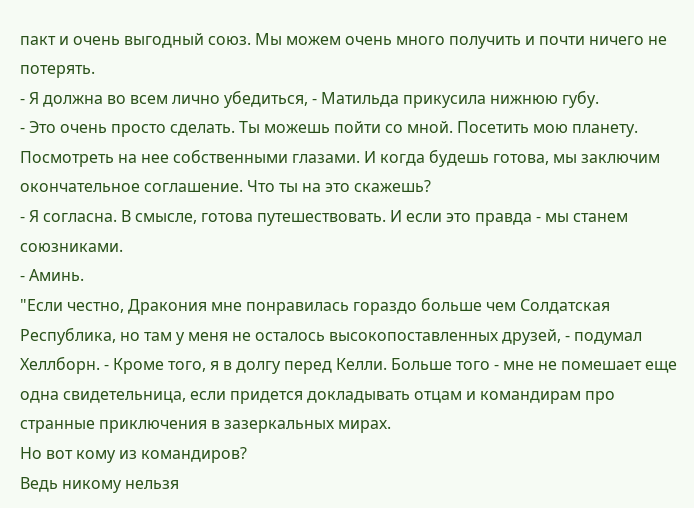пакт и очень выгодный союз. Мы можем очень много получить и почти ничего не потерять.
- Я должна во всем лично убедиться, - Матильда прикусила нижнюю губу.
- Это очень просто сделать. Ты можешь пойти со мной. Посетить мою планету. Посмотреть на нее собственными глазами. И когда будешь готова, мы заключим окончательное соглашение. Что ты на это скажешь?
- Я согласна. В смысле, готова путешествовать. И если это правда - мы станем союзниками.
- Аминь.
"Если честно, Дракония мне понравилась гораздо больше чем Солдатская Республика, но там у меня не осталось высокопоставленных друзей, - подумал Хеллборн. - Кроме того, я в долгу перед Келли. Больше того - мне не помешает еще одна свидетельница, если придется докладывать отцам и командирам про странные приключения в зазеркальных мирах.
Но вот кому из командиров?
Ведь никому нельзя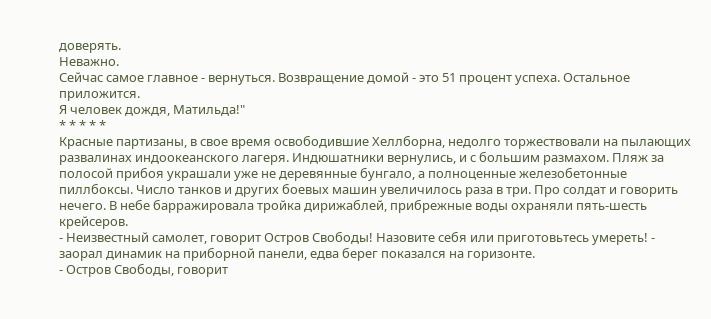доверять.
Неважно.
Сейчас самое главное - вернуться. Возвращение домой - это 51 процент успеха. Остальное приложится.
Я человек дождя, Матильда!"
* * * * *
Красные партизаны, в свое время освободившие Хеллборна, недолго торжествовали на пылающих развалинах индоокеанского лагеря. Индюшатники вернулись, и с большим размахом. Пляж за полосой прибоя украшали уже не деревянные бунгало, а полноценные железобетонные пиллбоксы. Число танков и других боевых машин увеличилось раза в три. Про солдат и говорить нечего. В небе барражировала тройка дирижаблей, прибрежные воды охраняли пять-шесть крейсеров.
- Неизвестный самолет, говорит Остров Свободы! Назовите себя или приготовьтесь умереть! - заорал динамик на приборной панели, едва берег показался на горизонте.
- Остров Свободы, говорит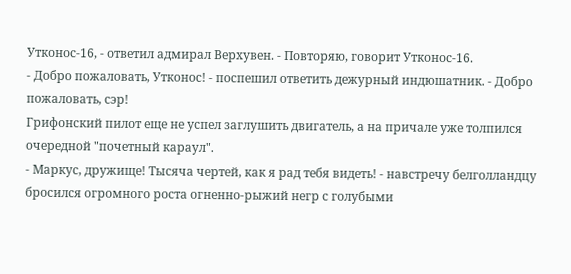Утконос-16, - ответил адмирал Верхувен. - Повторяю, говорит Утконос-16.
- Добро пожаловать, Утконос! - поспешил ответить дежурный индюшатник. - Добро пожаловать, сэр!
Грифонский пилот еще не успел заглушить двигатель, а на причале уже толпился очередной "почетный караул".
- Маркус, дружище! Тысяча чертей, как я рад тебя видеть! - навстречу белголландцу бросился огромного роста огненно-рыжий негр с голубыми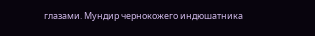глазами. Мундир чернокожего индюшатника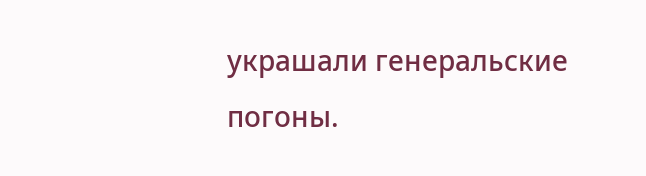украшали генеральские погоны.